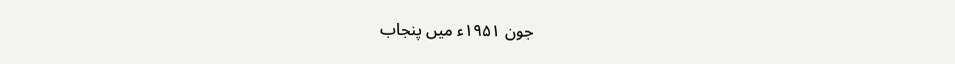جون ۱۹۵۱ء میں پنجاب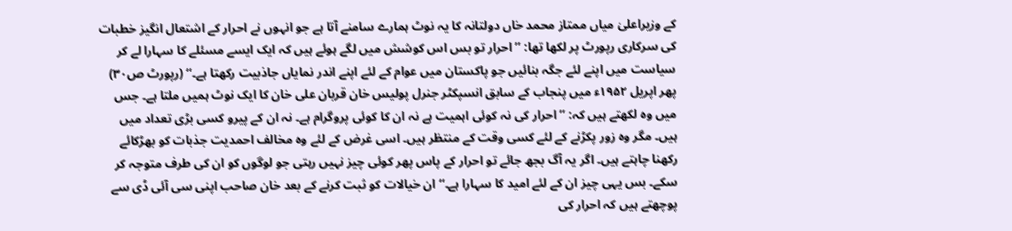کے وزیراعلیٰ میاں ممتاز محمد خاں دولتانہ کا یہ نوٹ ہمارے سامنے آتا ہے جو انہوں نے احرار کے اشتعال انگیز خطبات کی سرکاری رپورٹ پر لکھا تھا: ’’احرار تو بس اس کوشش میں لگے ہوئے ہیں کہ ایک ایسے مسئلے کا سہارا لے کر سیاست میں اپنے لئے جگہ بنائیں جو پاکستان میں عوام کے لئے اپنے اندر نمایاں جاذبیت رکھتا ہے۔‘‘ (رپورٹ ص۳۰)
پھر اپریل ۱۹۵۲ء میں پنجاب کے سابق انسپکٹر جنرل پولیس خان قربان علی خان کا ایک نوٹ ہمیں ملتا ہے۔ جس میں وہ لکھتے ہیں کہ: ’’احرار کی نہ کوئی اہمیت ہے نہ ان کا کوئی پروگرام ہے۔ نہ ان کے پیرو کسی بڑی تعداد میں ہیں۔ مگر وہ زور پکڑنے کے لئے کسی وقت کے منتظر ہیں۔ اسی غرض کے لئے وہ مخالف احمدیت جذبات کو بھڑکائے رکھنا چاہتے ہیں۔ اگر یہ آگ بجھ جائے تو احرار کے پاس پھر کوئی چیز نہیں رہتی جو لوگوں کو ان کی طرف متوجہ کر سکے۔ بس یہی چیز ان کے لئے امید کا سہارا ہے۔‘‘ ان خیالات کو ثبت کرنے کے بعد خان صاحب اپنی سی آئی ڈی سے پوچھتے ہیں کہ احرار کی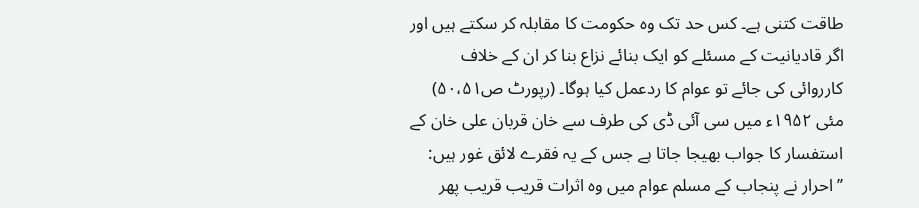طاقت کتنی ہے۔ کس حد تک وہ حکومت کا مقابلہ کر سکتے ہیں اور اگر قادیانیت کے مسئلے کو ایک بنائے نزاع بنا کر ان کے خلاف کارروائی کی جائے تو عوام کا ردعمل کیا ہوگا۔ (رپورٹ ص۵۰،۵۱) مئی ۱۹۵۲ء میں سی آئی ڈی کی طرف سے خان قربان علی خان کے استفسار کا جواب بھیجا جاتا ہے جس کے یہ فقرے لائق غور ہیں: ’’احرار نے پنجاب کے مسلم عوام میں وہ اثرات قریب قریب پھر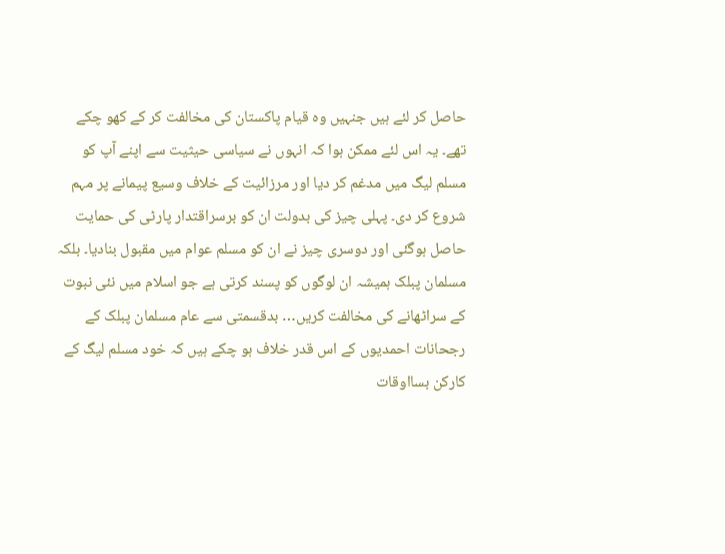حاصل کر لئے ہیں جنہیں وہ قیام پاکستان کی مخالفت کر کے کھو چکے تھے۔ یہ اس لئے ممکن ہوا کہ انہوں نے سیاسی حیثیت سے اپنے آپ کو مسلم لیگ میں مدغم کر دیا اور مرزائیت کے خلاف وسیع پیمانے پر مہم شروع کر دی۔ پہلی چیز کی بدولت ان کو برسراقتدار پارٹی کی حمایت حاصل ہوگئی اور دوسری چیز نے ان کو مسلم عوام میں مقبول بنادیا۔ بلکہ مسلمان پبلک ہمیشہ ان لوگوں کو پسند کرتی ہے جو اسلام میں نئی نبوت کے سراٹھانے کی مخالفت کریں… بدقسمتی سے عام مسلمان پبلک کے رجحانات احمدیوں کے اس قدر خلاف ہو چکے ہیں کہ خود مسلم لیگ کے کارکن بسااوقات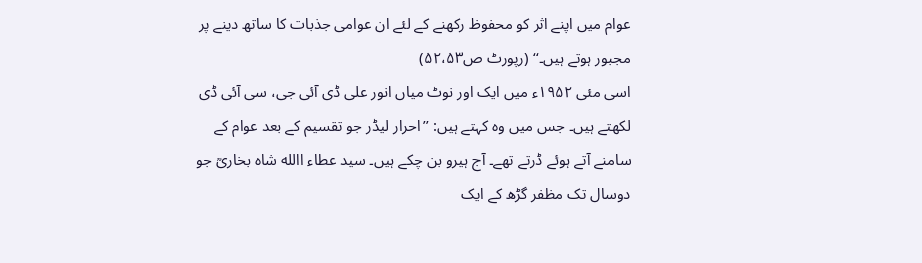عوام میں اپنے اثر کو محفوظ رکھنے کے لئے ان عوامی جذبات کا ساتھ دینے پر مجبور ہوتے ہیں۔‘‘ (رپورٹ ص۵۲،۵۳)
اسی مئی ۱۹۵۲ء میں ایک اور نوٹ میاں انور علی ڈی آئی جی، سی آئی ڈی لکھتے ہیں۔ جس میں وہ کہتے ہیں: ’’احرار لیڈر جو تقسیم کے بعد عوام کے سامنے آتے ہوئے ڈرتے تھے۔ آج ہیرو بن چکے ہیں۔ سید عطاء االله شاہ بخاریؒ جو دوسال تک مظفر گڑھ کے ایک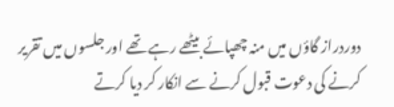دوردراز گاؤں میں منہ چھپائے بیٹھے رہے تھے اور جلسوں میں تقریر کرنے کی دعوت قبول کرنے سے انکار کر دیا کرتے